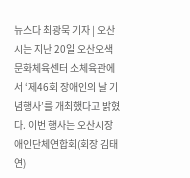뉴스다 최광묵 기자 | 오산시는 지난 20일 오산오색문화체육센터 소체육관에서 ‘제46회 장애인의 날 기념행사’를 개최했다고 밝혔다. 이번 행사는 오산시장애인단체연합회(회장 김태연)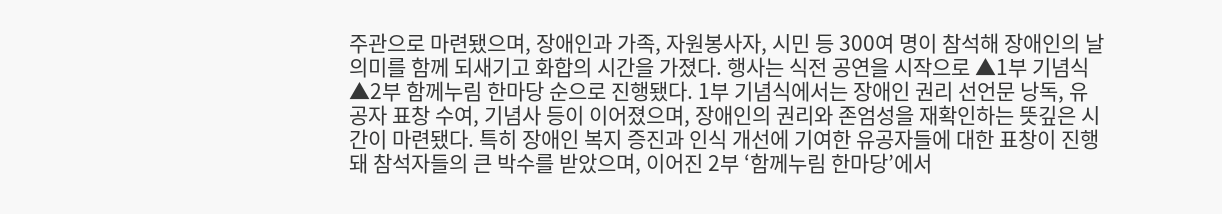주관으로 마련됐으며, 장애인과 가족, 자원봉사자, 시민 등 300여 명이 참석해 장애인의 날 의미를 함께 되새기고 화합의 시간을 가졌다. 행사는 식전 공연을 시작으로 ▲1부 기념식 ▲2부 함께누림 한마당 순으로 진행됐다. 1부 기념식에서는 장애인 권리 선언문 낭독, 유공자 표창 수여, 기념사 등이 이어졌으며, 장애인의 권리와 존엄성을 재확인하는 뜻깊은 시간이 마련됐다. 특히 장애인 복지 증진과 인식 개선에 기여한 유공자들에 대한 표창이 진행돼 참석자들의 큰 박수를 받았으며, 이어진 2부 ‘함께누림 한마당’에서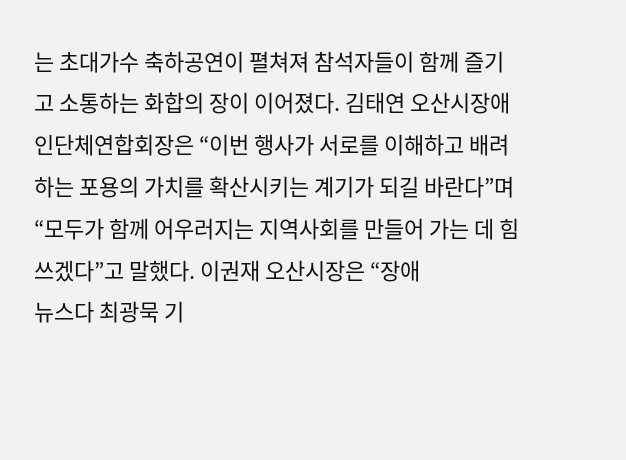는 초대가수 축하공연이 펼쳐져 참석자들이 함께 즐기고 소통하는 화합의 장이 이어졌다. 김태연 오산시장애인단체연합회장은 “이번 행사가 서로를 이해하고 배려하는 포용의 가치를 확산시키는 계기가 되길 바란다”며 “모두가 함께 어우러지는 지역사회를 만들어 가는 데 힘쓰겠다”고 말했다. 이권재 오산시장은 “장애
뉴스다 최광묵 기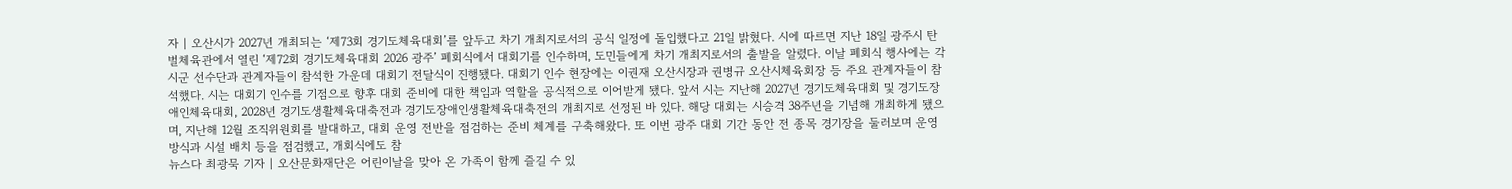자 | 오산시가 2027년 개최되는 ‘제73회 경기도체육대회’를 앞두고 차기 개최지로서의 공식 일정에 돌입했다고 21일 밝혔다. 시에 따르면 지난 18일 광주시 탄벌체육관에서 열린 ‘제72회 경기도체육대회 2026 광주’ 폐회식에서 대회기를 인수하며, 도민들에게 차기 개최지로서의 출발을 알렸다. 이날 폐회식 행사에는 각 시군 선수단과 관계자들이 참석한 가운데 대회기 전달식이 진행됐다. 대회기 인수 현장에는 이권재 오산시장과 권병규 오산시체육회장 등 주요 관계자들이 참석했다. 시는 대회기 인수를 기점으로 향후 대회 준비에 대한 책임과 역할을 공식적으로 이어받게 됐다. 앞서 시는 지난해 2027년 경기도체육대회 및 경기도장애인체육대회, 2028년 경기도생활체육대축전과 경기도장애인생활체육대축전의 개최지로 선정된 바 있다. 해당 대회는 시승격 38주년을 기념해 개최하게 됐으며, 지난해 12월 조직위원회를 발대하고, 대회 운영 전반을 점검하는 준비 체계를 구축해왔다. 또 이번 광주 대회 기간 동안 전 종목 경기장을 둘러보며 운영 방식과 시설 배치 등을 점검했고, 개회식에도 참
뉴스다 최광묵 기자 | 오산문화재단은 어린이날을 맞아 온 가족이 함께 즐길 수 있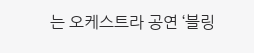는 오케스트라 공연 ‘블링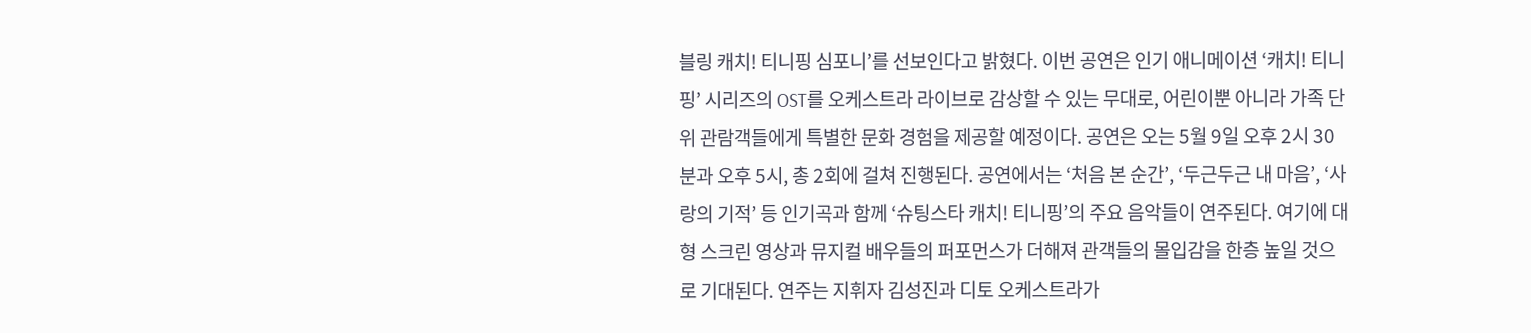블링 캐치! 티니핑 심포니’를 선보인다고 밝혔다. 이번 공연은 인기 애니메이션 ‘캐치! 티니핑’ 시리즈의 OST를 오케스트라 라이브로 감상할 수 있는 무대로, 어린이뿐 아니라 가족 단위 관람객들에게 특별한 문화 경험을 제공할 예정이다. 공연은 오는 5월 9일 오후 2시 30분과 오후 5시, 총 2회에 걸쳐 진행된다. 공연에서는 ‘처음 본 순간’, ‘두근두근 내 마음’, ‘사랑의 기적’ 등 인기곡과 함께 ‘슈팅스타 캐치! 티니핑’의 주요 음악들이 연주된다. 여기에 대형 스크린 영상과 뮤지컬 배우들의 퍼포먼스가 더해져 관객들의 몰입감을 한층 높일 것으로 기대된다. 연주는 지휘자 김성진과 디토 오케스트라가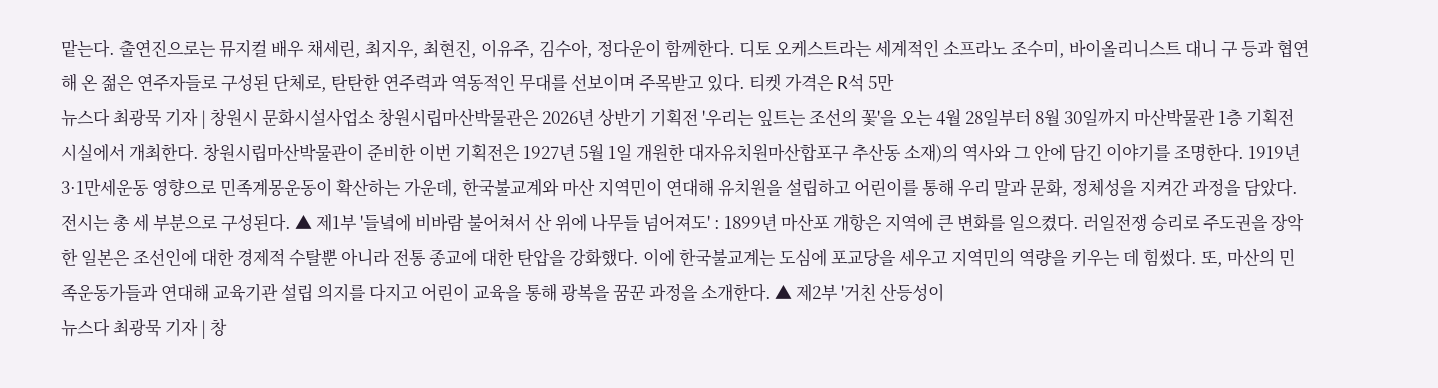맡는다. 출연진으로는 뮤지컬 배우 채세린, 최지우, 최현진, 이유주, 김수아, 정다운이 함께한다. 디토 오케스트라는 세계적인 소프라노 조수미, 바이올리니스트 대니 구 등과 협연해 온 젊은 연주자들로 구성된 단체로, 탄탄한 연주력과 역동적인 무대를 선보이며 주목받고 있다. 티켓 가격은 R석 5만
뉴스다 최광묵 기자 | 창원시 문화시설사업소 창원시립마산박물관은 2026년 상반기 기획전 '우리는 잎트는 조선의 꽃'을 오는 4월 28일부터 8월 30일까지 마산박물관 1층 기획전시실에서 개최한다. 창원시립마산박물관이 준비한 이번 기획전은 1927년 5월 1일 개원한 대자유치원마산합포구 추산동 소재)의 역사와 그 안에 담긴 이야기를 조명한다. 1919년 3·1만세운동 영향으로 민족계몽운동이 확산하는 가운데, 한국불교계와 마산 지역민이 연대해 유치원을 설립하고 어린이를 통해 우리 말과 문화, 정체성을 지켜간 과정을 담았다. 전시는 총 세 부분으로 구성된다. ▲ 제1부 '들녘에 비바람 불어쳐서 산 위에 나무들 넘어져도' : 1899년 마산포 개항은 지역에 큰 변화를 일으켰다. 러일전쟁 승리로 주도권을 장악한 일본은 조선인에 대한 경제적 수탈뿐 아니라 전통 종교에 대한 탄압을 강화했다. 이에 한국불교계는 도심에 포교당을 세우고 지역민의 역량을 키우는 데 힘썼다. 또, 마산의 민족운동가들과 연대해 교육기관 설립 의지를 다지고 어린이 교육을 통해 광복을 꿈꾼 과정을 소개한다. ▲ 제2부 '거친 산등성이
뉴스다 최광묵 기자 | 창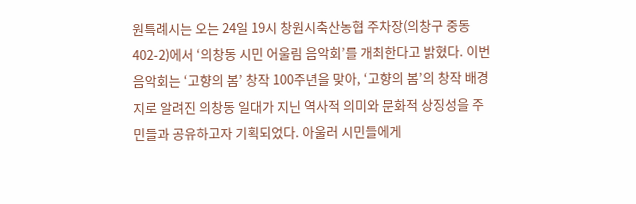원특례시는 오는 24일 19시 창원시축산농협 주차장(의창구 중동 402-2)에서 ‘의창동 시민 어울림 음악회’를 개최한다고 밝혔다. 이번 음악회는 ‘고향의 봄’ 창작 100주년을 맞아, ‘고향의 봄’의 창작 배경지로 알려진 의창동 일대가 지닌 역사적 의미와 문화적 상징성을 주민들과 공유하고자 기획되었다. 아울러 시민들에게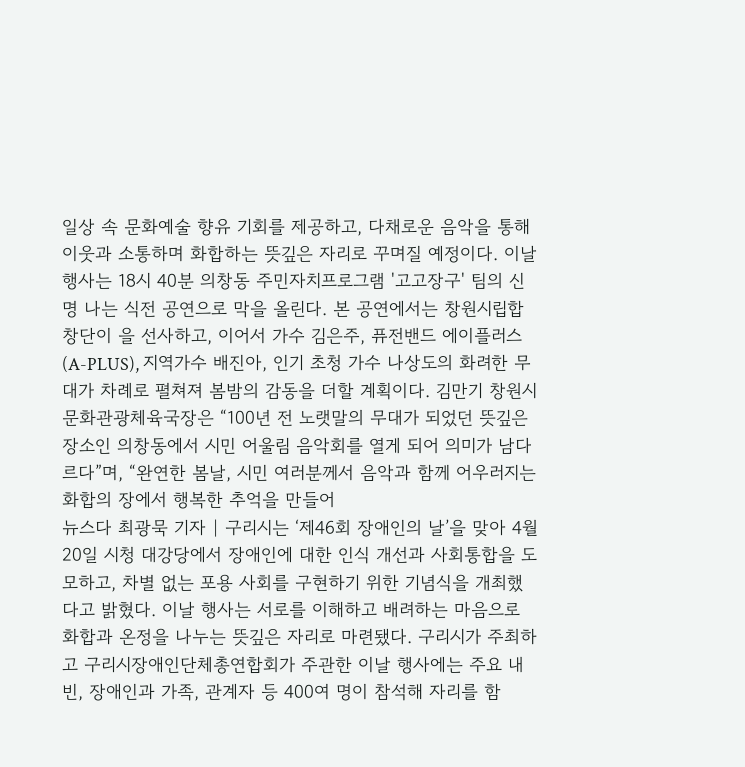일상 속 문화예술 향유 기회를 제공하고, 다채로운 음악을 통해 이웃과 소통하며 화합하는 뜻깊은 자리로 꾸며질 예정이다. 이날 행사는 18시 40분 의창동 주민자치프로그램 '고고장구' 팀의 신명 나는 식전 공연으로 막을 올린다. 본 공연에서는 창원시립합창단이 을 선사하고, 이어서 가수 김은주, 퓨전밴드 에이플러스(A-PLUS), 지역가수 배진아, 인기 초청 가수 나상도의 화려한 무대가 차례로 펼쳐져 봄밤의 감동을 더할 계획이다. 김만기 창원시 문화관광체육국장은 “100년 전 노랫말의 무대가 되었던 뜻깊은 장소인 의창동에서 시민 어울림 음악회를 열게 되어 의미가 남다르다”며, “완연한 봄날, 시민 여러분께서 음악과 함께 어우러지는 화합의 장에서 행복한 추억을 만들어
뉴스다 최광묵 기자 | 구리시는 ‘제46회 장애인의 날’을 맞아 4월 20일 시청 대강당에서 장애인에 대한 인식 개선과 사회통합을 도모하고, 차별 없는 포용 사회를 구현하기 위한 기념식을 개최했다고 밝혔다. 이날 행사는 서로를 이해하고 배려하는 마음으로 화합과 온정을 나누는 뜻깊은 자리로 마련됐다. 구리시가 주최하고 구리시장애인단체총연합회가 주관한 이날 행사에는 주요 내빈, 장애인과 가족, 관계자 등 400여 명이 참석해 자리를 함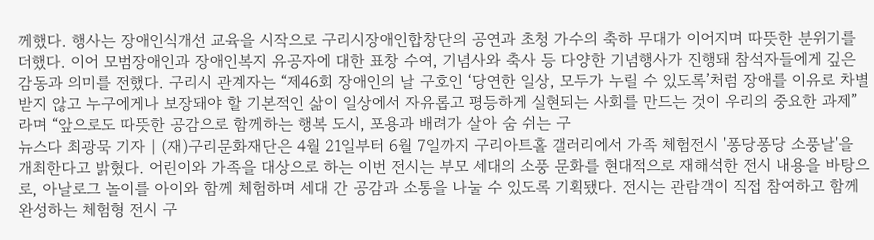께했다. 행사는 장애인식개선 교육을 시작으로 구리시장애인합창단의 공연과 초청 가수의 축하 무대가 이어지며 따뜻한 분위기를 더했다. 이어 모범장애인과 장애인복지 유공자에 대한 표창 수여, 기념사와 축사 등 다양한 기념행사가 진행돼 참석자들에게 깊은 감동과 의미를 전했다. 구리시 관계자는 “제46회 장애인의 날 구호인 ‘당연한 일상, 모두가 누릴 수 있도록’처럼 장애를 이유로 차별받지 않고 누구에게나 보장돼야 할 기본적인 삶이 일상에서 자유롭고 평등하게 실현되는 사회를 만드는 것이 우리의 중요한 과제”라며 “앞으로도 따뜻한 공감으로 함께하는 행복 도시, 포용과 배려가 살아 숨 쉬는 구
뉴스다 최광묵 기자 | (재)구리문화재단은 4월 21일부터 6월 7일까지 구리아트홀 갤러리에서 가족 체험전시 '퐁당퐁당 소풍날'을 개최한다고 밝혔다. 어린이와 가족을 대상으로 하는 이번 전시는 부모 세대의 소풍 문화를 현대적으로 재해석한 전시 내용을 바탕으로, 아날로그 놀이를 아이와 함께 체험하며 세대 간 공감과 소통을 나눌 수 있도록 기획됐다. 전시는 관람객이 직접 참여하고 함께 완성하는 체험형 전시 구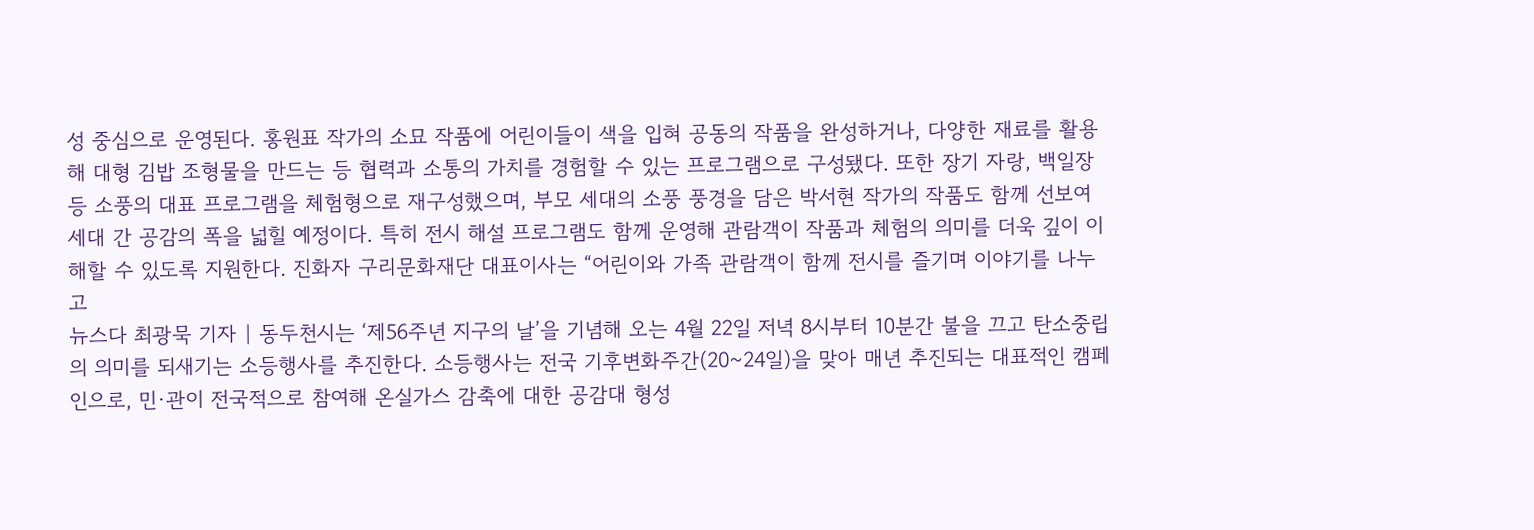성 중심으로 운영된다. 홍원표 작가의 소묘 작품에 어린이들이 색을 입혀 공동의 작품을 완성하거나, 다양한 재료를 활용해 대형 김밥 조형물을 만드는 등 협력과 소통의 가치를 경험할 수 있는 프로그램으로 구성됐다. 또한 장기 자랑, 백일장 등 소풍의 대표 프로그램을 체험형으로 재구성했으며, 부모 세대의 소풍 풍경을 담은 박서현 작가의 작품도 함께 선보여 세대 간 공감의 폭을 넓힐 예정이다. 특히 전시 해설 프로그램도 함께 운영해 관람객이 작품과 체험의 의미를 더욱 깊이 이해할 수 있도록 지원한다. 진화자 구리문화재단 대표이사는 “어린이와 가족 관람객이 함께 전시를 즐기며 이야기를 나누고
뉴스다 최광묵 기자 | 동두천시는 ‘제56주년 지구의 날’을 기념해 오는 4월 22일 저녁 8시부터 10분간 불을 끄고 탄소중립의 의미를 되새기는 소등행사를 추진한다. 소등행사는 전국 기후변화주간(20~24일)을 맞아 매년 추진되는 대표적인 캠페인으로, 민·관이 전국적으로 참여해 온실가스 감축에 대한 공감대 형성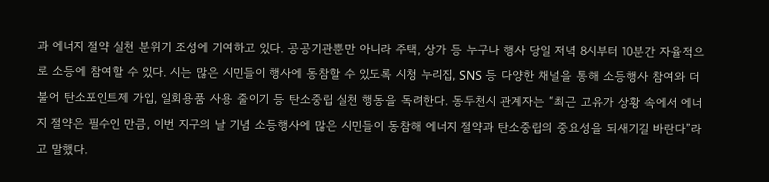과 에너지 절약 실천 분위기 조성에 기여하고 있다. 공공기관뿐만 아니라 주택, 상가 등 누구나 행사 당일 저녁 8시부터 10분간 자율적으로 소등에 참여할 수 있다. 시는 많은 시민들이 행사에 동참할 수 있도록 시청 누리집, SNS 등 다양한 채널을 통해 소등행사 참여와 더불어 탄소포인트제 가입, 일회용품 사용 줄이기 등 탄소중립 실천 행동을 독려한다. 동두천시 관계자는 “최근 고유가 상황 속에서 에너지 절약은 필수인 만큼, 이번 지구의 날 기념 소등행사에 많은 시민들이 동참해 에너지 절약과 탄소중립의 중요성을 되새기길 바란다”라고 말했다.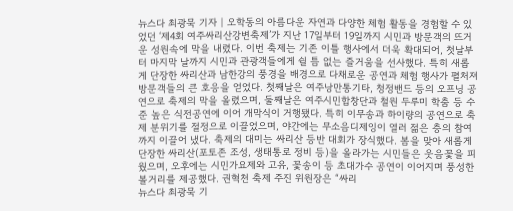뉴스다 최광묵 기자 | 오학동의 아름다운 자연과 다양한 체험 활동을 경험할 수 있었던 ‘제4회 여주싸리산강변축제’가 지난 17일부터 19일까지 시민과 방문객의 뜨거운 성원속에 막을 내렸다. 이번 축제는 기존 이틀 행사에서 더욱 확대되어, 첫날부터 마지막 날까지 시민과 관광객들에게 쉴 틈 없는 즐거움을 선사했다. 특히 새롭게 단장한 싸리산과 남한강의 풍경을 배경으로 다채로운 공연과 체험 행사가 펼처져 방문객들의 큰 호응을 얻었다. 첫째날은 여주낭만통기타, 청정밴드 등의 오프닝 공연으로 축제의 막을 올렸으며, 둘째날은 여주시민합창단과 철원 두루미 학춤 등 수준 높은 식전공연에 이어 개막식이 거행됐다. 특히 이무송과 하이량의 공연으로 축제 분위기를 절정으로 이끌었으며, 야간에는 무소음디제잉이 열러 젊은 층의 참여까지 이끌어 냈다. 축제의 대미는 싸리산 등반 대회가 장식했다. 봄을 맞아 새롭게 단장한 싸리산(포토존 조성, 생태통로 정비 등)을 올라가는 시민들은 웃음꽃을 피웠으며, 오후에는 시민가요제와 고유, 꽃송이 등 초대가수 공연이 이어지며 풍성한 볼거리를 제공했다. 권혁천 축제 주진 위원장은 “싸리
뉴스다 최광묵 기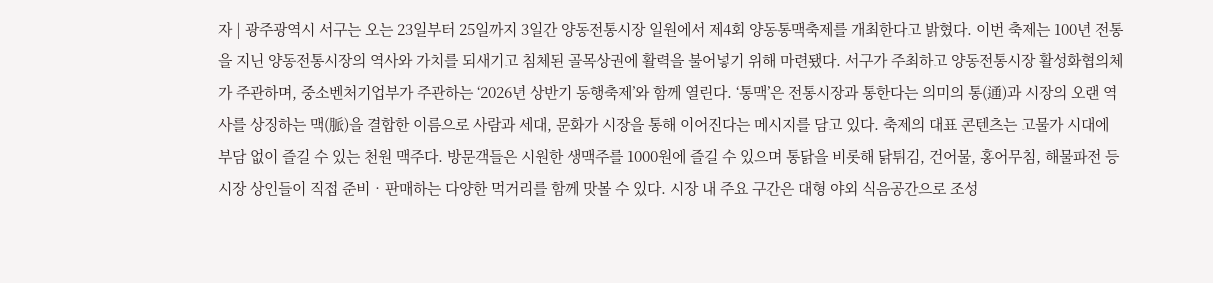자 | 광주광역시 서구는 오는 23일부터 25일까지 3일간 양동전통시장 일원에서 제4회 양동통맥축제를 개최한다고 밝혔다. 이번 축제는 100년 전통을 지닌 양동전통시장의 역사와 가치를 되새기고 침체된 골목상권에 활력을 불어넣기 위해 마련됐다. 서구가 주최하고 양동전통시장 활성화협의체가 주관하며, 중소벤처기업부가 주관하는 ‘2026년 상반기 동행축제’와 함께 열린다. ‘통맥’은 전통시장과 통한다는 의미의 통(通)과 시장의 오랜 역사를 상징하는 맥(脈)을 결합한 이름으로 사람과 세대, 문화가 시장을 통해 이어진다는 메시지를 담고 있다. 축제의 대표 콘텐츠는 고물가 시대에 부담 없이 즐길 수 있는 천원 맥주다. 방문객들은 시원한 생맥주를 1000원에 즐길 수 있으며 통닭을 비롯해 닭튀김, 건어물, 홍어무침, 해물파전 등 시장 상인들이 직접 준비‧판매하는 다양한 먹거리를 함께 맛볼 수 있다. 시장 내 주요 구간은 대형 야외 식음공간으로 조성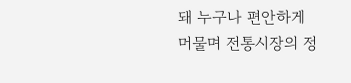돼 누구나 편안하게 머물며 전통시장의 정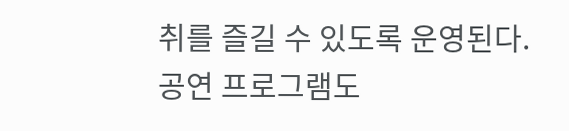취를 즐길 수 있도록 운영된다. 공연 프로그램도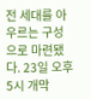전 세대를 아우르는 구성으로 마련됐다. 23일 오후 5시 개막